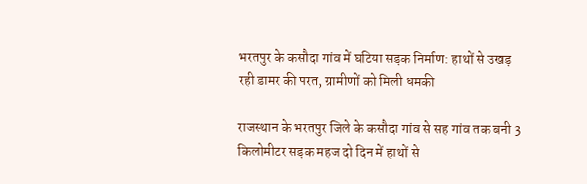भरतपुर के कसौदा गांव में घटिया सड़क निर्माण: हाथों से उखड़ रही डामर की परत, ग्रामीणों को मिली धमकी

राजस्थान के भरतपुर जिले के कसौदा गांव से सह गांव तक बनी 3 किलोमीटर सड़क महज दो दिन में हाथों से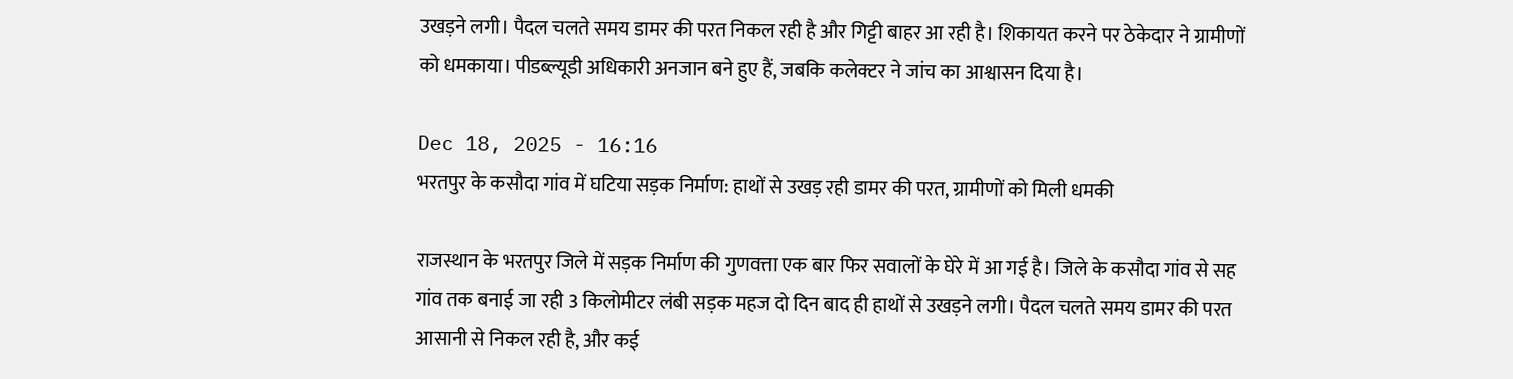उखड़ने लगी। पैदल चलते समय डामर की परत निकल रही है और गिट्टी बाहर आ रही है। शिकायत करने पर ठेकेदार ने ग्रामीणों को धमकाया। पीडब्ल्यूडी अधिकारी अनजान बने हुए हैं, जबकि कलेक्टर ने जांच का आश्वासन दिया है।

Dec 18, 2025 - 16:16
भरतपुर के कसौदा गांव में घटिया सड़क निर्माण: हाथों से उखड़ रही डामर की परत, ग्रामीणों को मिली धमकी

राजस्थान के भरतपुर जिले में सड़क निर्माण की गुणवत्ता एक बार फिर सवालों के घेरे में आ गई है। जिले के कसौदा गांव से सह गांव तक बनाई जा रही 3 किलोमीटर लंबी सड़क महज दो दिन बाद ही हाथों से उखड़ने लगी। पैदल चलते समय डामर की परत आसानी से निकल रही है, और कई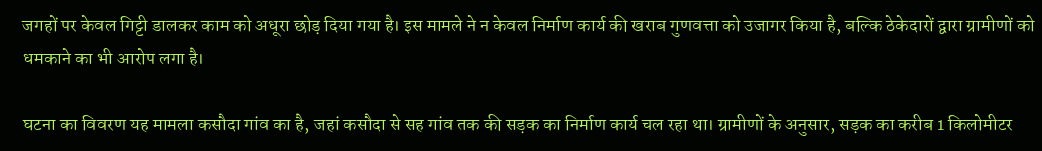जगहों पर केवल गिट्टी डालकर काम को अधूरा छोड़ दिया गया है। इस मामले ने न केवल निर्माण कार्य की खराब गुणवत्ता को उजागर किया है, बल्कि ठेकेदारों द्वारा ग्रामीणों को धमकाने का भी आरोप लगा है।

घटना का विवरण यह मामला कसौदा गांव का है, जहां कसौदा से सह गांव तक की सड़क का निर्माण कार्य चल रहा था। ग्रामीणों के अनुसार, सड़क का करीब 1 किलोमीटर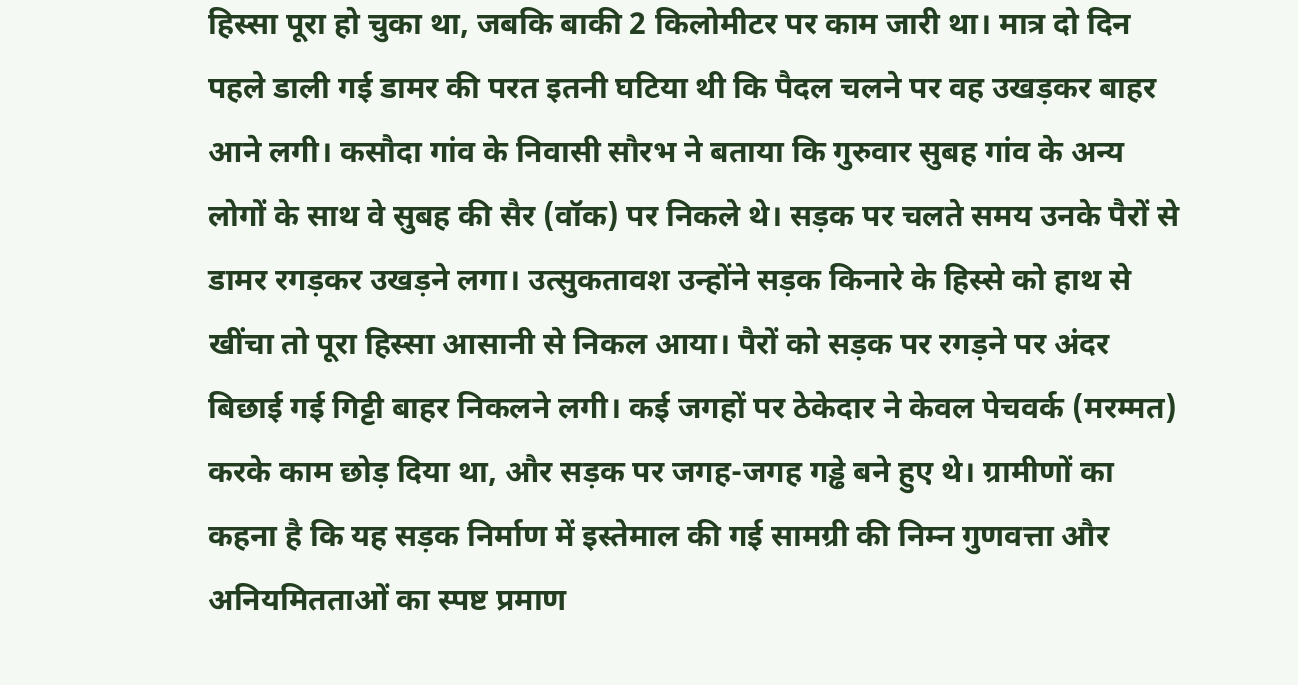हिस्सा पूरा हो चुका था, जबकि बाकी 2 किलोमीटर पर काम जारी था। मात्र दो दिन पहले डाली गई डामर की परत इतनी घटिया थी कि पैदल चलने पर वह उखड़कर बाहर आने लगी। कसौदा गांव के निवासी सौरभ ने बताया कि गुरुवार सुबह गांव के अन्य लोगों के साथ वे सुबह की सैर (वॉक) पर निकले थे। सड़क पर चलते समय उनके पैरों से डामर रगड़कर उखड़ने लगा। उत्सुकतावश उन्होंने सड़क किनारे के हिस्से को हाथ से खींचा तो पूरा हिस्सा आसानी से निकल आया। पैरों को सड़क पर रगड़ने पर अंदर बिछाई गई गिट्टी बाहर निकलने लगी। कई जगहों पर ठेकेदार ने केवल पेचवर्क (मरम्मत) करके काम छोड़ दिया था, और सड़क पर जगह-जगह गड्ढे बने हुए थे। ग्रामीणों का कहना है कि यह सड़क निर्माण में इस्तेमाल की गई सामग्री की निम्न गुणवत्ता और अनियमितताओं का स्पष्ट प्रमाण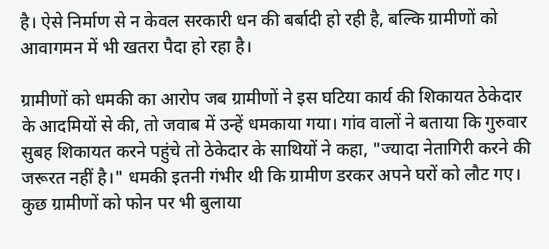है। ऐसे निर्माण से न केवल सरकारी धन की बर्बादी हो रही है, बल्कि ग्रामीणों को आवागमन में भी खतरा पैदा हो रहा है।

ग्रामीणों को धमकी का आरोप जब ग्रामीणों ने इस घटिया कार्य की शिकायत ठेकेदार के आदमियों से की, तो जवाब में उन्हें धमकाया गया। गांव वालों ने बताया कि गुरुवार सुबह शिकायत करने पहुंचे तो ठेकेदार के साथियों ने कहा, "ज्यादा नेतागिरी करने की जरूरत नहीं है।" धमकी इतनी गंभीर थी कि ग्रामीण डरकर अपने घरों को लौट गए। कुछ ग्रामीणों को फोन पर भी बुलाया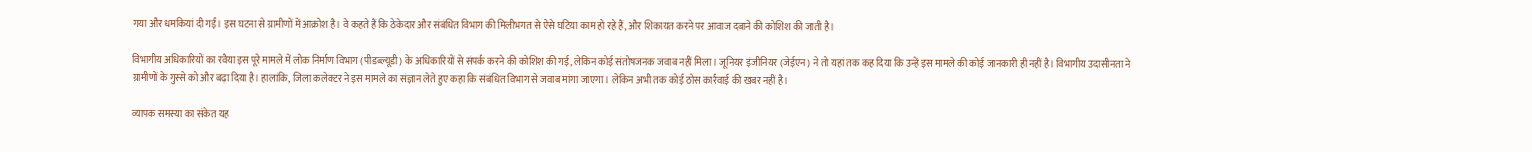गया और धमकियां दी गईं। इस घटना से ग्रामीणों में आक्रोश है। वे कहते हैं कि ठेकेदार और संबंधित विभाग की मिलीभगत से ऐसे घटिया काम हो रहे हैं, और शिकायत करने पर आवाज दबाने की कोशिश की जाती है।

विभागीय अधिकारियों का रवैया इस पूरे मामले में लोक निर्माण विभाग (पीडब्ल्यूडी) के अधिकारियों से संपर्क करने की कोशिश की गई, लेकिन कोई संतोषजनक जवाब नहीं मिला। जूनियर इंजीनियर (जेईएन) ने तो यहां तक कह दिया कि उन्हें इस मामले की कोई जानकारी ही नहीं है। विभागीय उदासीनता ने ग्रामीणों के गुस्से को और बढ़ा दिया है। हालांकि, जिला कलेक्टर ने इस मामले का संज्ञान लेते हुए कहा कि संबंधित विभाग से जवाब मांगा जाएगा। लेकिन अभी तक कोई ठोस कार्रवाई की खबर नहीं है।

व्यापक समस्या का संकेत यह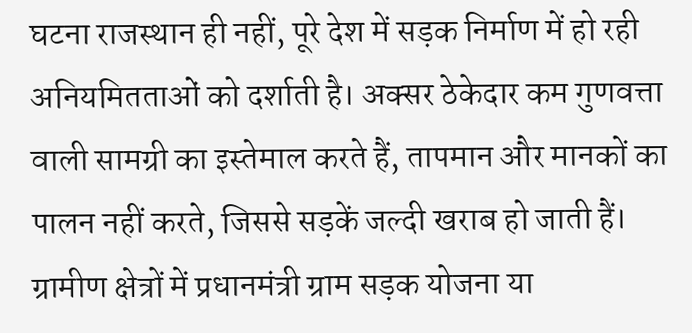घटना राजस्थान ही नहीं, पूरे देश में सड़क निर्माण में हो रही अनियमितताओं को दर्शाती है। अक्सर ठेकेदार कम गुणवत्ता वाली सामग्री का इस्तेमाल करते हैं, तापमान और मानकों का पालन नहीं करते, जिससे सड़कें जल्दी खराब हो जाती हैं। ग्रामीण क्षेत्रों में प्रधानमंत्री ग्राम सड़क योजना या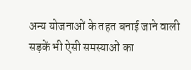अन्य योजनाओं के तहत बनाई जाने वाली सड़कें भी ऐसी समस्याओं का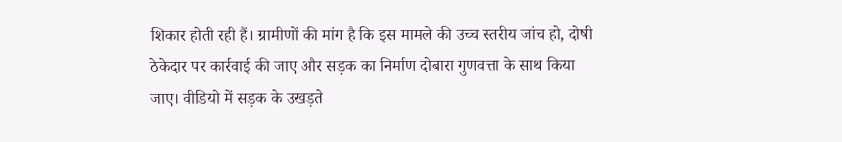शिकार होती रही हैं। ग्रामीणों की मांग है कि इस मामले की उच्च स्तरीय जांच हो, दोषी ठेकेदार पर कार्रवाई की जाए और सड़क का निर्माण दोबारा गुणवत्ता के साथ किया जाए। वीडियो में सड़क के उखड़ते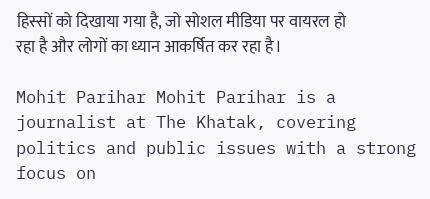हिस्सों को दिखाया गया है, जो सोशल मीडिया पर वायरल हो रहा है और लोगों का ध्यान आकर्षित कर रहा है।

Mohit Parihar Mohit Parihar is a journalist at The Khatak, covering politics and public issues with a strong focus on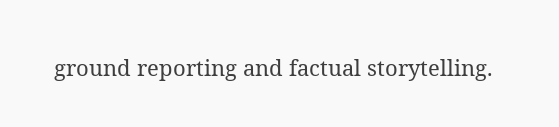ground reporting and factual storytelling.